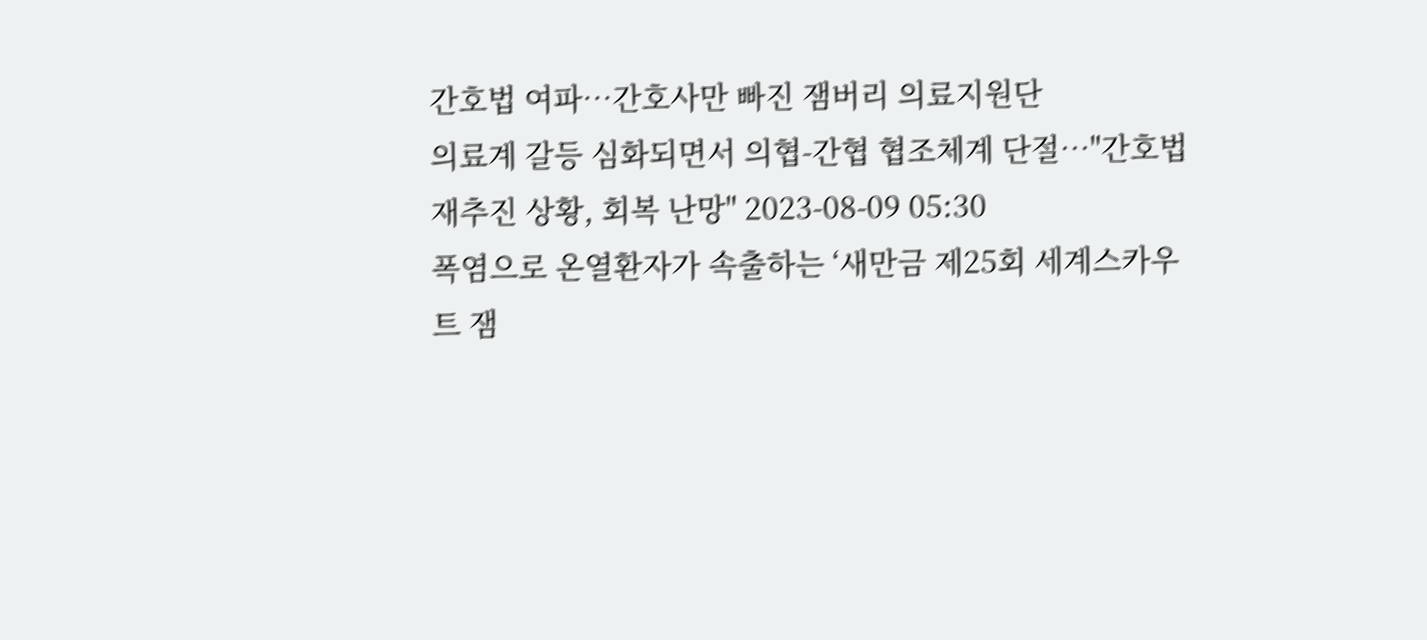간호법 여파…간호사만 빠진 잼버리 의료지원단
의료계 갈등 심화되면서 의협-간협 협조체계 단절…"간호법 재추진 상황, 회복 난망" 2023-08-09 05:30
폭염으로 온열환자가 속출하는 ‘새만금 제25회 세계스카우트 잼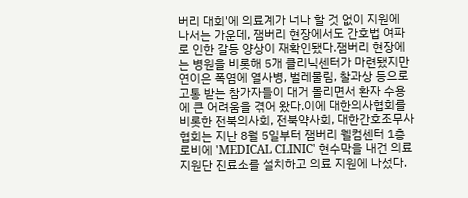버리 대회'에 의료계가 너나 할 것 없이 지원에 나서는 가운데, 잼버리 현장에서도 간호법 여파로 인한 갈등 양상이 재확인됐다.잼버리 현장에는 병원을 비롯해 5개 클리닉센터가 마련됐지만 연이은 폭염에 열사병, 벌레물림, 찰과상 등으로 고통 받는 참가자들이 대거 몰리면서 환자 수용에 큰 어려움을 겪어 왔다.이에 대한의사협회를 비롯한 전북의사회, 전북약사회, 대한간호조무사협회는 지난 8월 5일부터 잼버리 웰컴센터 1층 로비에 'MEDICAL CLINIC' 현수막을 내건 의료지원단 진료소를 설치하고 의료 지원에 나섰다.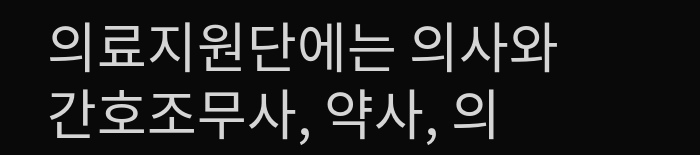의료지원단에는 의사와 간호조무사, 약사, 의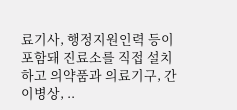료기사, 행정지원인력 등이 포함돼 진료소를 직접 설치하고 의약품과 의료기구, 간이병상, ..